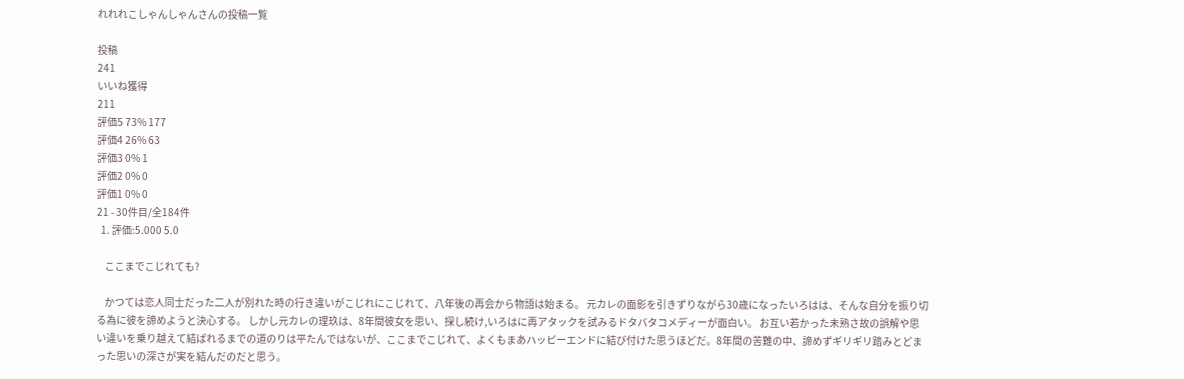れれれこしゃんしゃんさんの投稿一覧

投稿
241
いいね獲得
211
評価5 73% 177
評価4 26% 63
評価3 0% 1
評価2 0% 0
評価1 0% 0
21 - 30件目/全184件
  1. 評価:5.000 5.0

    ここまでこじれても?

    かつては恋人同士だった二人が別れた時の行き違いがこじれにこじれて、八年後の再会から物語は始まる。 元カレの面影を引きずりながら30歳になったいろはは、そんな自分を振り切る為に彼を諦めようと決心する。 しかし元カレの理玖は、8年間彼女を思い、探し続け,いろはに再アタックを試みるドタバタコメディーが面白い。 お互い若かった未熟さ故の誤解や思い違いを乗り越えて結ばれるまでの道のりは平たんではないが、ここまでこじれて、よくもまあハッピーエンドに結び付けた思うほどだ。8年間の苦難の中、諦めずギリギリ踏みとどまった思いの深さが実を結んだのだと思う。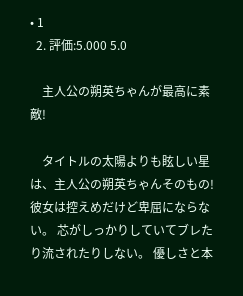• 1
  2. 評価:5.000 5.0

    主人公の朔英ちゃんが最高に素敵!

    タイトルの太陽よりも眩しい星は、主人公の朔英ちゃんそのもの! 彼女は控えめだけど卑屈にならない。 芯がしっかりしていてブレたり流されたりしない。 優しさと本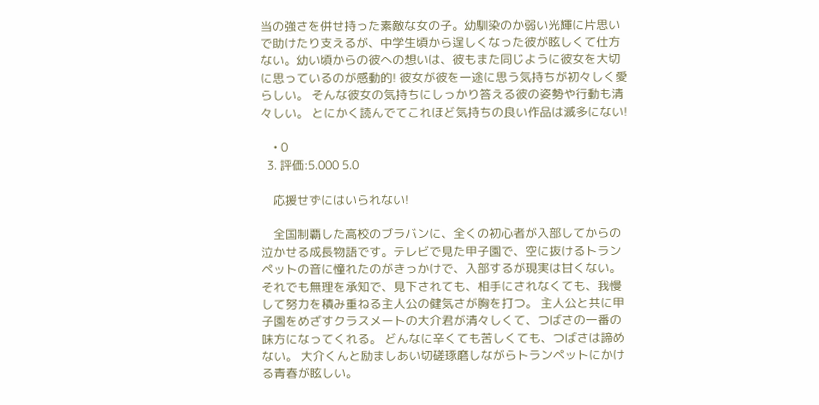当の強さを併せ持った素敵な女の子。幼馴染のか弱い光輝に片思いで助けたり支えるが、中学生頃から逞しくなった彼が眩しくて仕方ない。幼い頃からの彼への想いは、彼もまた同じように彼女を大切に思っているのが感動的! 彼女が彼を一途に思う気持ちが初々しく愛らしい。 そんな彼女の気持ちにしっかり答える彼の姿勢や行動も清々しい。 とにかく読んでてこれほど気持ちの良い作品は滅多にない!

    • 0
  3. 評価:5.000 5.0

    応援せずにはいられない!

    全国制覇した高校のブラバンに、全くの初心者が入部してからの泣かせる成長物語です。テレビで見た甲子園で、空に抜けるトランペットの音に憧れたのがきっかけで、入部するが現実は甘くない。 それでも無理を承知で、見下されても、相手にされなくても、我慢して努力を積み重ねる主人公の健気さが胸を打つ。 主人公と共に甲子園をめざすクラスメートの大介君が清々しくて、つばさの一番の味方になってくれる。 どんなに辛くても苦しくても、つばさは諦めない。 大介くんと励ましあい切磋琢磨しながらトランペットにかける青春が眩しい。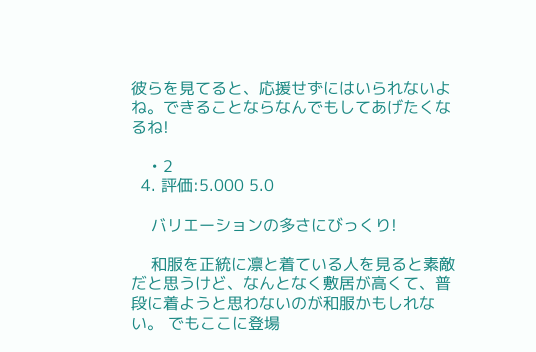彼らを見てると、応援せずにはいられないよね。できることならなんでもしてあげたくなるね!

    • 2
  4. 評価:5.000 5.0

    バリエーションの多さにびっくり!

    和服を正統に凛と着ている人を見ると素敵だと思うけど、なんとなく敷居が高くて、普段に着ようと思わないのが和服かもしれない。 でもここに登場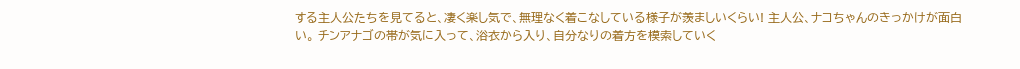する主人公たちを見てると、凄く楽し気で、無理なく着こなしている様子が羨ましいくらい! 主人公、ナコちゃんのきっかけが面白い。 チンアナゴの帯が気に入って、浴衣から入り、自分なりの着方を模索していく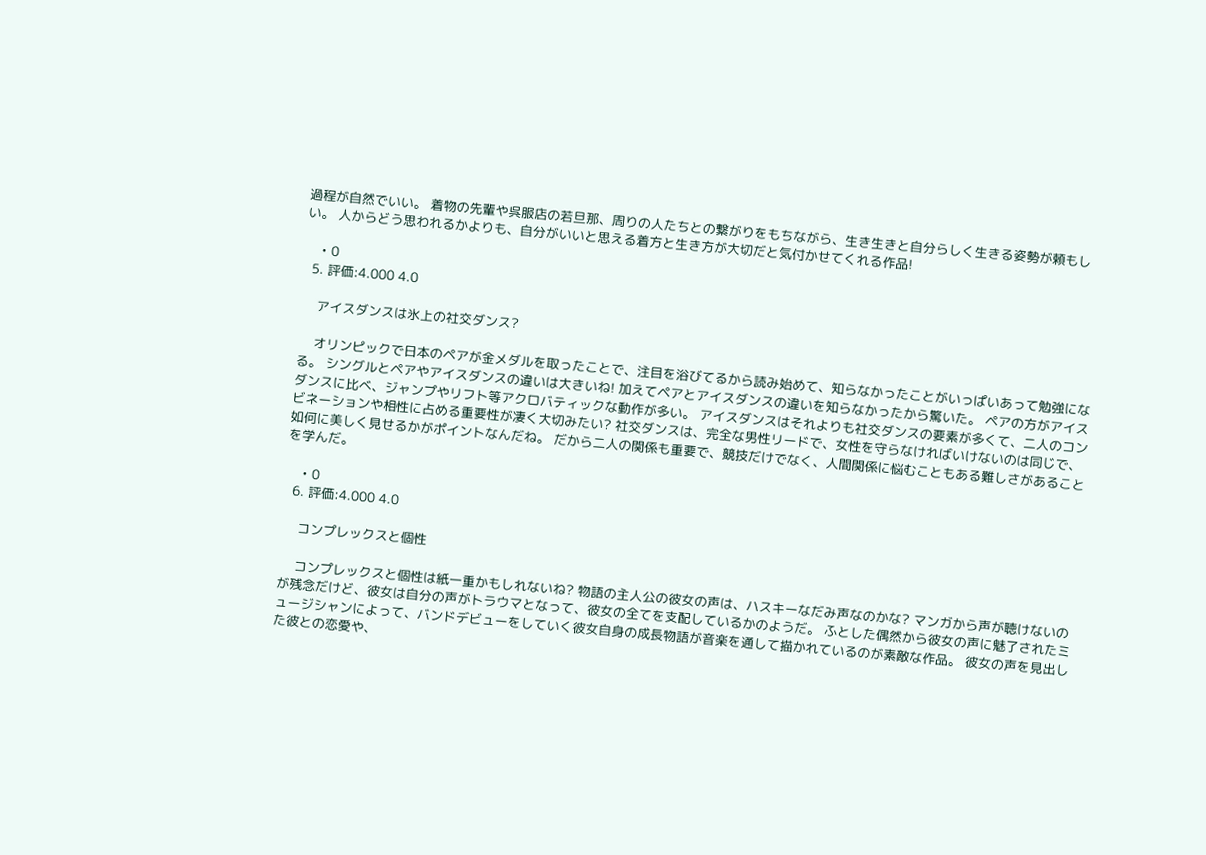過程が自然でいい。 着物の先輩や呉服店の若旦那、周りの人たちとの繋がりをもちながら、生き生きと自分らしく生きる姿勢が頼もしい。 人からどう思われるかよりも、自分がいいと思える着方と生き方が大切だと気付かせてくれる作品!

    • 0
  5. 評価:4.000 4.0

    アイスダンスは氷上の社交ダンス?

    オリンピックで日本のペアが金メダルを取ったことで、注目を浴びてるから読み始めて、知らなかったことがいっぱいあって勉強になる。 シングルとペアやアイスダンスの違いは大きいね! 加えてペアとアイスダンスの違いを知らなかったから驚いた。 ペアの方がアイスダンスに比べ、ジャンプやリフト等アクロバティックな動作が多い。 アイスダンスはそれよりも社交ダンスの要素が多くて、二人のコンビネーションや相性に占める重要性が凄く大切みたい? 社交ダンスは、完全な男性リードで、女性を守らなければいけないのは同じで、如何に美しく見せるかがポイントなんだね。 だから二人の関係も重要で、競技だけでなく、人間関係に悩むこともある難しさがあることを学んだ。

    • 0
  6. 評価:4.000 4.0

    コンプレックスと個性

    コンプレックスと個性は紙一重かもしれないね? 物語の主人公の彼女の声は、ハスキーなだみ声なのかな? マンガから声が聴けないのが残念だけど、彼女は自分の声がトラウマとなって、彼女の全てを支配しているかのようだ。 ふとした偶然から彼女の声に魅了されたミュージシャンによって、バンドデビューをしていく彼女自身の成長物語が音楽を通して描かれているのが素敵な作品。 彼女の声を見出した彼との恋愛や、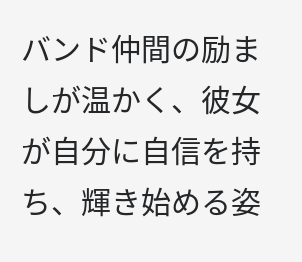バンド仲間の励ましが温かく、彼女が自分に自信を持ち、輝き始める姿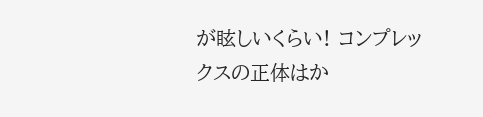が眩しいくらい! コンプレックスの正体はか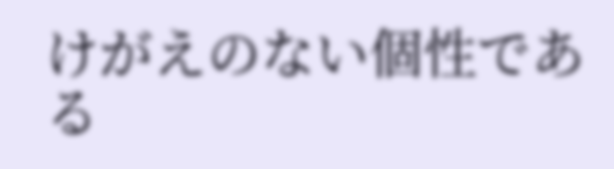けがえのない個性である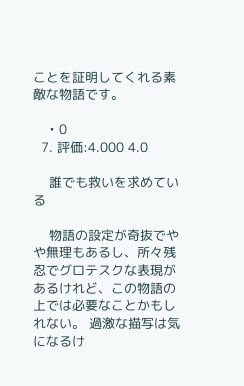ことを証明してくれる素敵な物語です。

    • 0
  7. 評価:4.000 4.0

    誰でも救いを求めている

    物語の設定が奇抜でやや無理もあるし、所々残忍でグロテスクな表現があるけれど、この物語の上では必要なことかもしれない。 過激な描写は気になるけ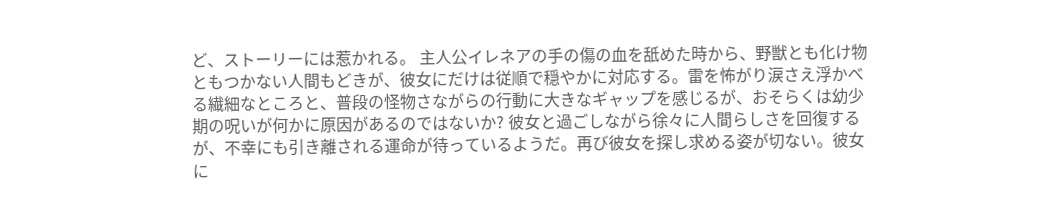ど、ストーリーには惹かれる。 主人公イレネアの手の傷の血を舐めた時から、野獣とも化け物ともつかない人間もどきが、彼女にだけは従順で穏やかに対応する。雷を怖がり涙さえ浮かべる繊細なところと、普段の怪物さながらの行動に大きなギャップを感じるが、おそらくは幼少期の呪いが何かに原因があるのではないか? 彼女と過ごしながら徐々に人間らしさを回復するが、不幸にも引き離される運命が待っているようだ。再び彼女を探し求める姿が切ない。彼女に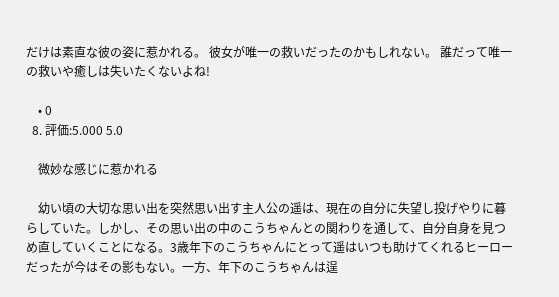だけは素直な彼の姿に惹かれる。 彼女が唯一の救いだったのかもしれない。 誰だって唯一の救いや癒しは失いたくないよね!

    • 0
  8. 評価:5.000 5.0

    微妙な感じに惹かれる

    幼い頃の大切な思い出を突然思い出す主人公の遥は、現在の自分に失望し投げやりに暮らしていた。しかし、その思い出の中のこうちゃんとの関わりを通して、自分自身を見つめ直していくことになる。3歳年下のこうちゃんにとって遥はいつも助けてくれるヒーローだったが今はその影もない。一方、年下のこうちゃんは逞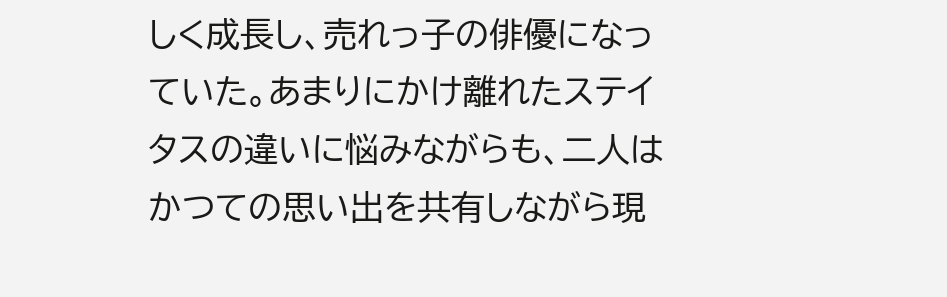しく成長し、売れっ子の俳優になっていた。あまりにかけ離れたステイタスの違いに悩みながらも、二人はかつての思い出を共有しながら現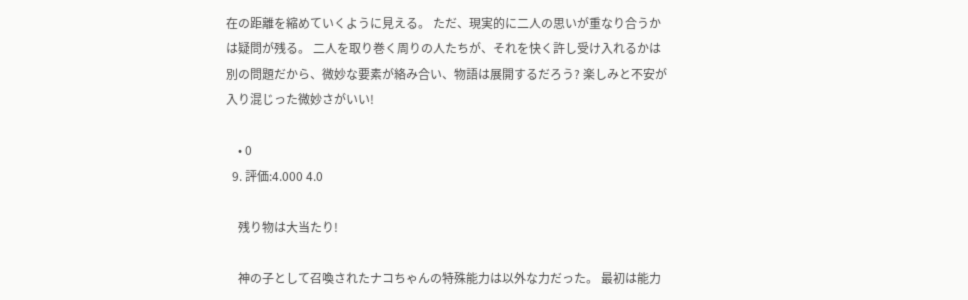在の距離を縮めていくように見える。 ただ、現実的に二人の思いが重なり合うかは疑問が残る。 二人を取り巻く周りの人たちが、それを快く許し受け入れるかは別の問題だから、微妙な要素が絡み合い、物語は展開するだろう? 楽しみと不安が入り混じった微妙さがいい!

    • 0
  9. 評価:4.000 4.0

    残り物は大当たり!

    神の子として召喚されたナコちゃんの特殊能力は以外な力だった。 最初は能力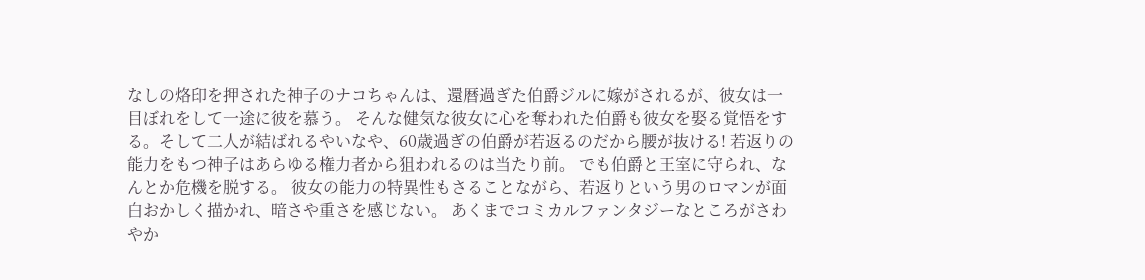なしの烙印を押された神子のナコちゃんは、還暦過ぎた伯爵ジルに嫁がされるが、彼女は一目ぼれをして一途に彼を慕う。 そんな健気な彼女に心を奪われた伯爵も彼女を娶る覚悟をする。そして二人が結ばれるやいなや、60歳過ぎの伯爵が若返るのだから腰が抜ける! 若返りの能力をもつ神子はあらゆる権力者から狙われるのは当たり前。 でも伯爵と王室に守られ、なんとか危機を脱する。 彼女の能力の特異性もさることながら、若返りという男のロマンが面白おかしく描かれ、暗さや重さを感じない。 あくまでコミカルファンタジーなところがさわやか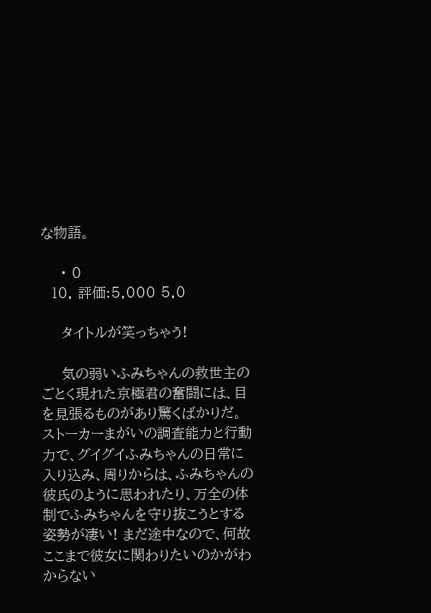な物語。

    • 0
  10. 評価:5.000 5.0

    タイトルが笑っちゃう!

    気の弱いふみちゃんの救世主のごとく現れた京極君の奮闘には、目を見張るものがあり驚くばかりだ。 ストーカーまがいの調査能力と行動力で、グイグイふみちゃんの日常に入り込み、周りからは、ふみちゃんの彼氏のように思われたり、万全の体制でふみちゃんを守り抜こうとする姿勢が凄い! まだ途中なので、何故ここまで彼女に関わりたいのかがわからない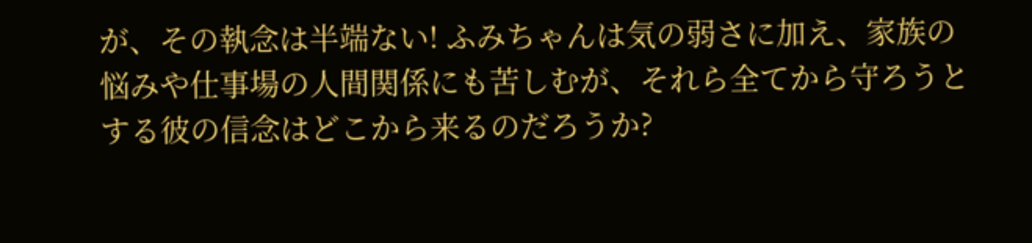が、その執念は半端ない! ふみちゃんは気の弱さに加え、家族の悩みや仕事場の人間関係にも苦しむが、それら全てから守ろうとする彼の信念はどこから来るのだろうか?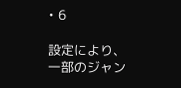• 6

設定により、一部のジャン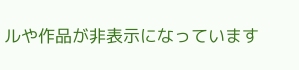ルや作品が非表示になっています